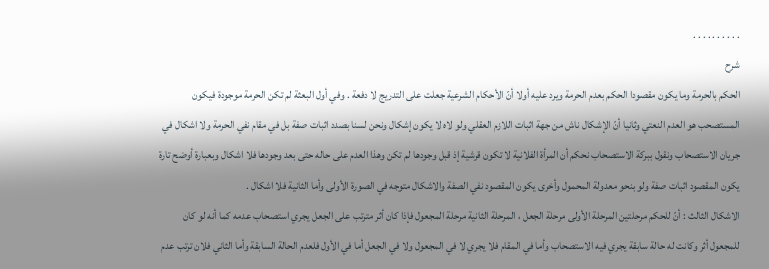. . . . . . . . . .
شرح
الحكم بالحرمة وما يكون مقصودا الحكم بعدم الحرمة ويرد عليه أولا أنّ الأحكام الشرعية جعلت على التدريج لا دفعة . وفي أول البعثة لم تكن الحرمة موجودة فيكون المستصحب هو العدم النعتي وثانيا أنّ الإشكال ناش من جهة اثبات اللازم العقلي ولو لاه لا يكون إشكال ونحن لسنا بصدد اثبات صفة بل في مقام نفي الحرمة ولا اشكال في جريان الاستصحاب ونقول ببركة الاستصحاب نحكم أن المرأة الفلانية لا تكون قرشية إذ قبل وجودها لم تكن وهذا العدم على حاله حتى بعد وجودها فلا اشكال وبعبارة أوضح تارة يكون المقصود اثبات صفة ولو بنحو معدولة المحمول وأخرى يكون المقصود نفي الصفة والاشكال متوجه في الصورة الأولى وأما الثانية فلا اشكال .
الاشكال الثالث : أنّ للحكم مرحلتين المرحلة الأولى مرحلة الجعل ، المرحلة الثانية مرحلة المجعول فإذا كان أثر مترتب على الجعل يجري استصحاب عدمه كما أنه لو كان للمجعول أثر وكانت له حالة سابقة يجري فيه الاستصحاب وأما في المقام فلا يجري لا في المجعول ولا في الجعل أما في الأول فلعدم الحالة السابقة وأما الثاني فلان ترتب عدم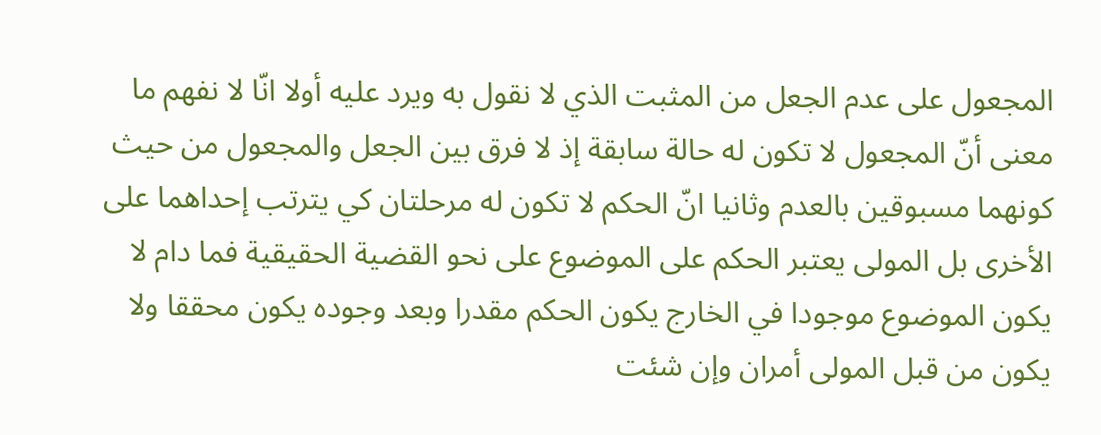المجعول على عدم الجعل من المثبت الذي لا نقول به ويرد عليه أولا انّا لا نفهم ما معنى أنّ المجعول لا تكون له حالة سابقة إذ لا فرق بين الجعل والمجعول من حيث كونهما مسبوقين بالعدم وثانيا انّ الحكم لا تكون له مرحلتان كي يترتب إحداهما على الأخرى بل المولى يعتبر الحكم على الموضوع على نحو القضية الحقيقية فما دام لا يكون الموضوع موجودا في الخارج يكون الحكم مقدرا وبعد وجوده يكون محققا ولا يكون من قبل المولى أمران وإن شئت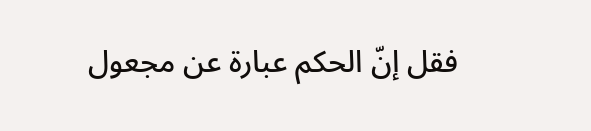فقل إنّ الحكم عبارة عن مجعول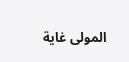المولى غاية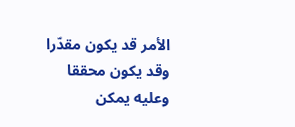الأمر قد يكون مقدّرا وقد يكون محققا وعليه يمكن